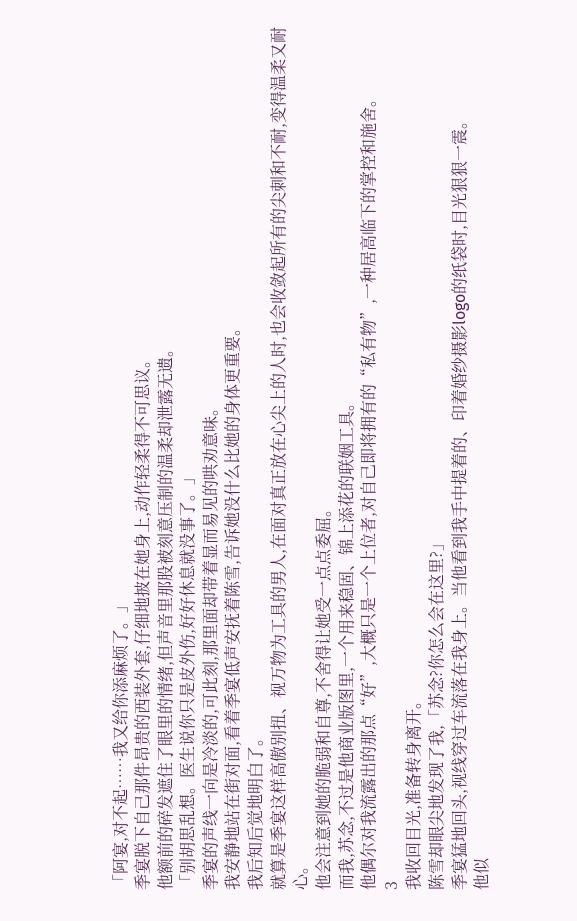「阿宴,对不起……我又给你添麻烦了。」
季宴脱下自己那件昂贵的西装外套,仔细地披在她身上,动作轻柔得不可思议。
他额前的碎发遮住了眼里的情绪,但声音里那股被刻意压制的温柔却泄露无遗。
「别胡思乱想。医生说你只是皮外伤,好好休息就没事了。」
季宴的声线一向是冷淡的,可此刻,那里面却带着显而易见的哄劝意味。
我安静地站在街对面,看着季宴低声安抚着陈雪,告诉她没什么比她的身体更重要。
我后知后觉地明白了。
就算是季宴这样高傲别扭、视万物为工具的男人,在面对真正放在心尖上的人时,也会收敛起所有的尖刺和不耐,变得温柔又耐心。
他会注意到她的脆弱和自尊,不舍得让她受一点点委屈。
而我,苏念,不过是他商业版图里,一个用来稳固、锦上添花的联姻工具。
他偶尔对我流露出的那点“好”,大概只是一个上位者,对自己即将拥有的“私有物”,一种居高临下的掌控和施舍。
3
我收回目光,准备转身离开。
陈雪却眼尖地发现了我,「苏念?你怎么会在这里?」
季宴猛地回头,视线穿过车流落在我身上。当他看到我手中提着的、印着婚纱摄影logo的纸袋时,目光狠狠一震。
他似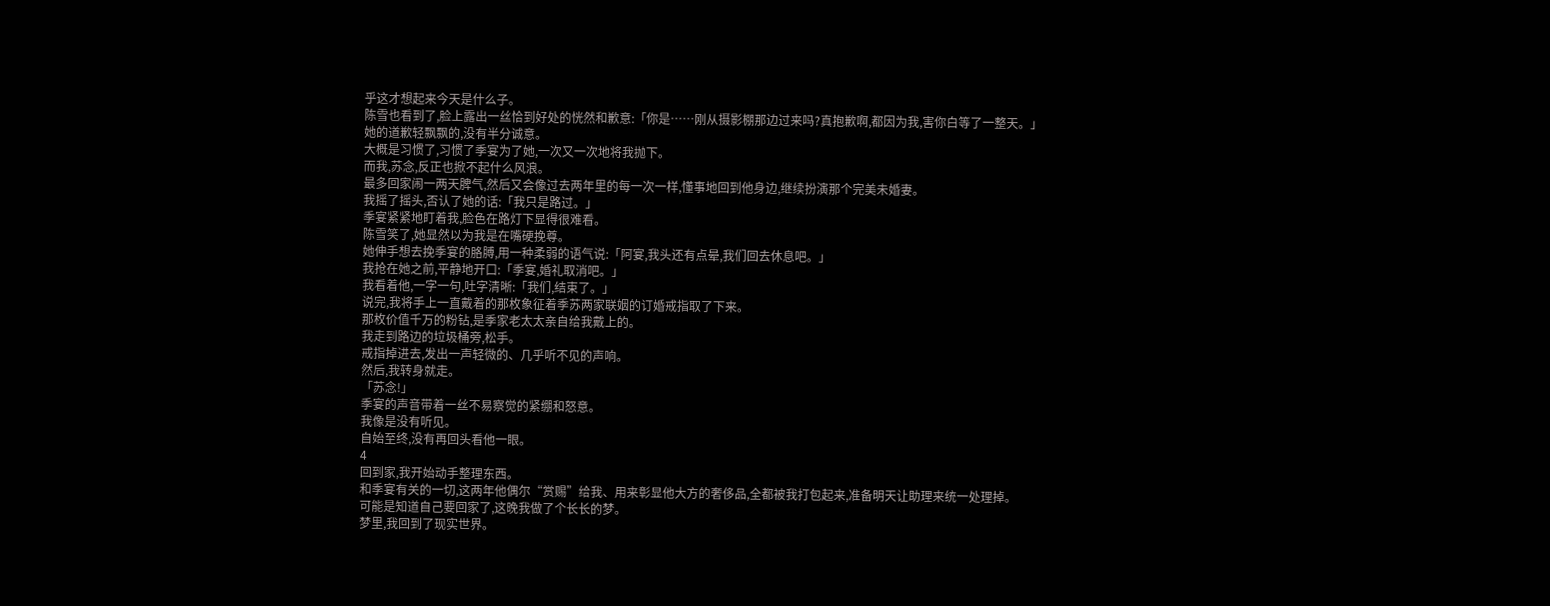乎这才想起来今天是什么子。
陈雪也看到了,脸上露出一丝恰到好处的恍然和歉意:「你是……刚从摄影棚那边过来吗?真抱歉啊,都因为我,害你白等了一整天。」
她的道歉轻飘飘的,没有半分诚意。
大概是习惯了,习惯了季宴为了她,一次又一次地将我抛下。
而我,苏念,反正也掀不起什么风浪。
最多回家闹一两天脾气,然后又会像过去两年里的每一次一样,懂事地回到他身边,继续扮演那个完美未婚妻。
我摇了摇头,否认了她的话:「我只是路过。」
季宴紧紧地盯着我,脸色在路灯下显得很难看。
陈雪笑了,她显然以为我是在嘴硬挽尊。
她伸手想去挽季宴的胳膊,用一种柔弱的语气说:「阿宴,我头还有点晕,我们回去休息吧。」
我抢在她之前,平静地开口:「季宴,婚礼取消吧。」
我看着他,一字一句,吐字清晰:「我们,结束了。」
说完,我将手上一直戴着的那枚象征着季苏两家联姻的订婚戒指取了下来。
那枚价值千万的粉钻,是季家老太太亲自给我戴上的。
我走到路边的垃圾桶旁,松手。
戒指掉进去,发出一声轻微的、几乎听不见的声响。
然后,我转身就走。
「苏念!」
季宴的声音带着一丝不易察觉的紧绷和怒意。
我像是没有听见。
自始至终,没有再回头看他一眼。
4
回到家,我开始动手整理东西。
和季宴有关的一切,这两年他偶尔“赏赐”给我、用来彰显他大方的奢侈品,全都被我打包起来,准备明天让助理来统一处理掉。
可能是知道自己要回家了,这晚我做了个长长的梦。
梦里,我回到了现实世界。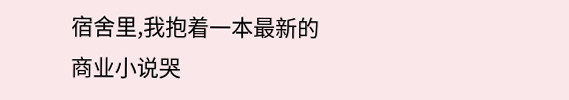宿舍里,我抱着一本最新的商业小说哭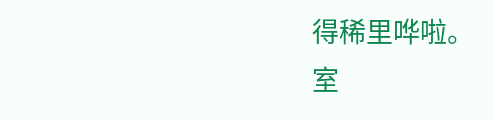得稀里哗啦。
室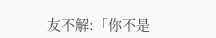友不解:「你不是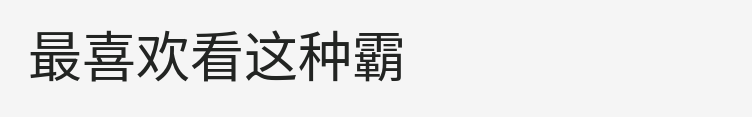最喜欢看这种霸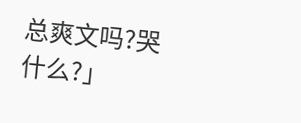总爽文吗?哭什么?」